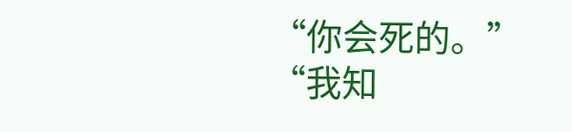“你会死的。”
“我知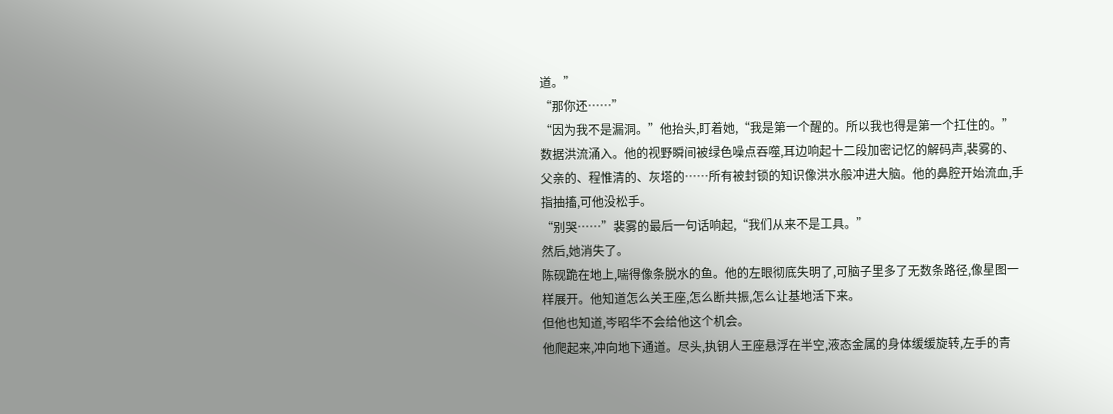道。”
“那你还……”
“因为我不是漏洞。”他抬头,盯着她,“我是第一个醒的。所以我也得是第一个扛住的。”
数据洪流涌入。他的视野瞬间被绿色噪点吞噬,耳边响起十二段加密记忆的解码声,裴雾的、父亲的、程惟清的、灰塔的……所有被封锁的知识像洪水般冲进大脑。他的鼻腔开始流血,手指抽搐,可他没松手。
“别哭……”裴雾的最后一句话响起,“我们从来不是工具。”
然后,她消失了。
陈砚跪在地上,喘得像条脱水的鱼。他的左眼彻底失明了,可脑子里多了无数条路径,像星图一样展开。他知道怎么关王座,怎么断共振,怎么让基地活下来。
但他也知道,岑昭华不会给他这个机会。
他爬起来,冲向地下通道。尽头,执钥人王座悬浮在半空,液态金属的身体缓缓旋转,左手的青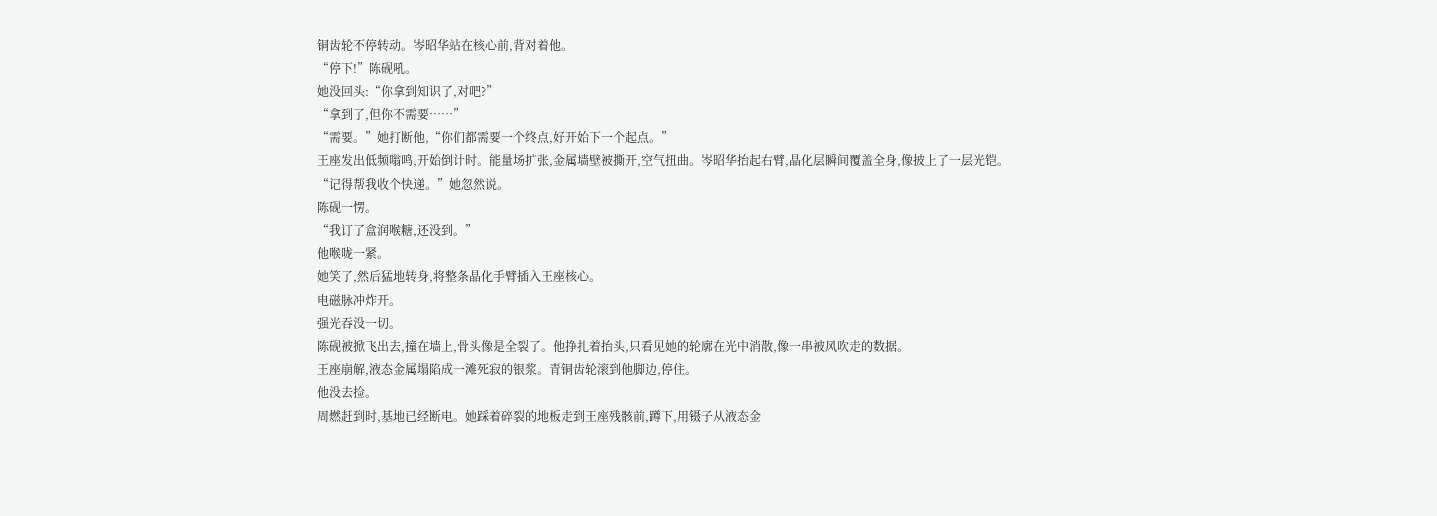铜齿轮不停转动。岑昭华站在核心前,背对着他。
“停下!”陈砚吼。
她没回头:“你拿到知识了,对吧?”
“拿到了,但你不需要……”
“需要。”她打断他,“你们都需要一个终点,好开始下一个起点。”
王座发出低频嗡鸣,开始倒计时。能量场扩张,金属墙壁被撕开,空气扭曲。岑昭华抬起右臂,晶化层瞬间覆盖全身,像披上了一层光铠。
“记得帮我收个快递。”她忽然说。
陈砚一愣。
“我订了盒润喉糖,还没到。”
他喉咙一紧。
她笑了,然后猛地转身,将整条晶化手臂插入王座核心。
电磁脉冲炸开。
强光吞没一切。
陈砚被掀飞出去,撞在墙上,骨头像是全裂了。他挣扎着抬头,只看见她的轮廓在光中消散,像一串被风吹走的数据。
王座崩解,液态金属塌陷成一滩死寂的银浆。青铜齿轮滚到他脚边,停住。
他没去捡。
周燃赶到时,基地已经断电。她踩着碎裂的地板走到王座残骸前,蹲下,用镊子从液态金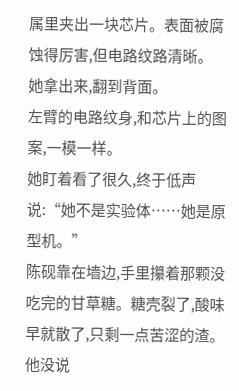属里夹出一块芯片。表面被腐蚀得厉害,但电路纹路清晰。
她拿出来,翻到背面。
左臂的电路纹身,和芯片上的图案,一模一样。
她盯着看了很久,终于低声说:“她不是实验体……她是原型机。”
陈砚靠在墙边,手里攥着那颗没吃完的甘草糖。糖壳裂了,酸味早就散了,只剩一点苦涩的渣。
他没说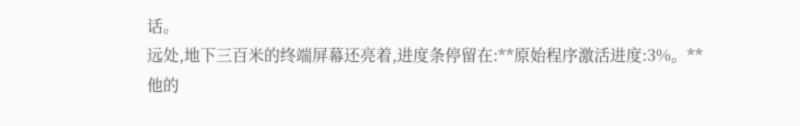话。
远处,地下三百米的终端屏幕还亮着,进度条停留在:**原始程序激活进度:3%。**
他的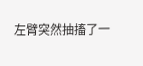左臂突然抽搐了一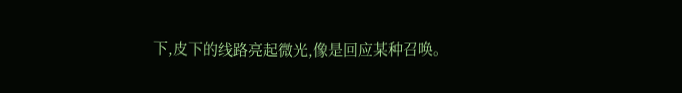下,皮下的线路亮起微光,像是回应某种召唤。